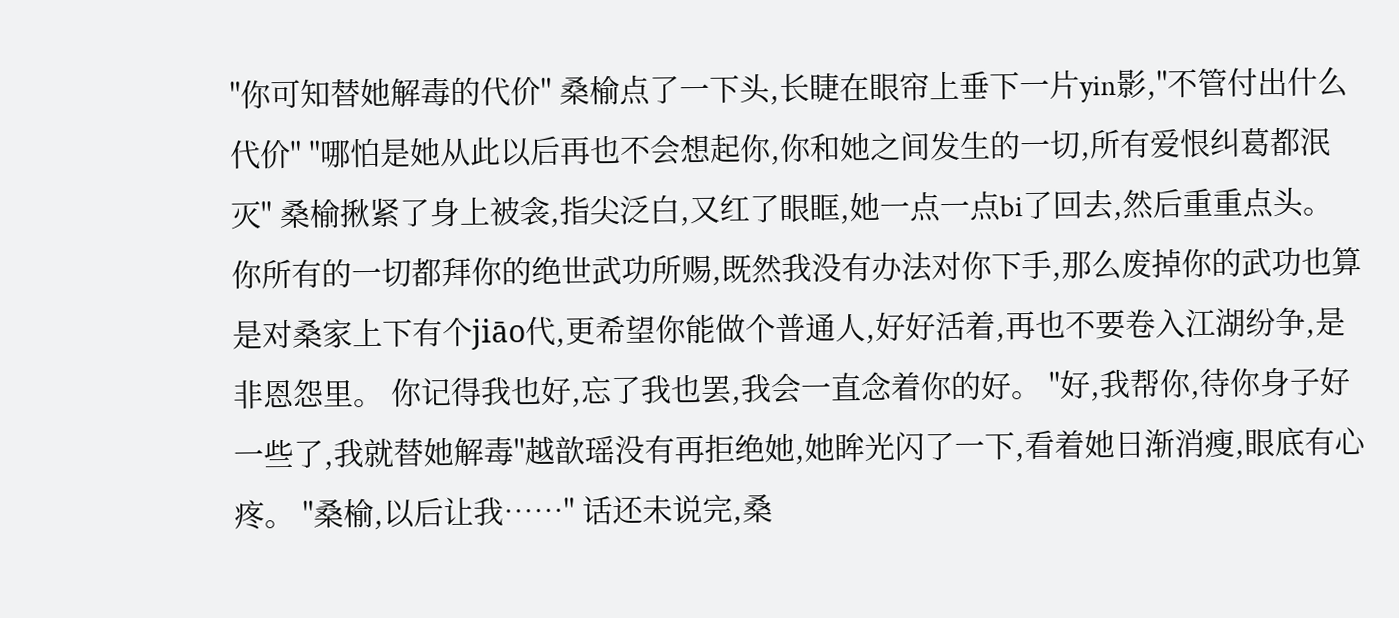"你可知替她解毒的代价" 桑榆点了一下头,长睫在眼帘上垂下一片yin影,"不管付出什么代价" "哪怕是她从此以后再也不会想起你,你和她之间发生的一切,所有爱恨纠葛都泯灭" 桑榆揪紧了身上被衾,指尖泛白,又红了眼眶,她一点一点bi了回去,然后重重点头。 你所有的一切都拜你的绝世武功所赐,既然我没有办法对你下手,那么废掉你的武功也算是对桑家上下有个jiāo代,更希望你能做个普通人,好好活着,再也不要卷入江湖纷争,是非恩怨里。 你记得我也好,忘了我也罢,我会一直念着你的好。 "好,我帮你,待你身子好一些了,我就替她解毒"越歆瑶没有再拒绝她,她眸光闪了一下,看着她日渐消瘦,眼底有心疼。 "桑榆,以后让我……" 话还未说完,桑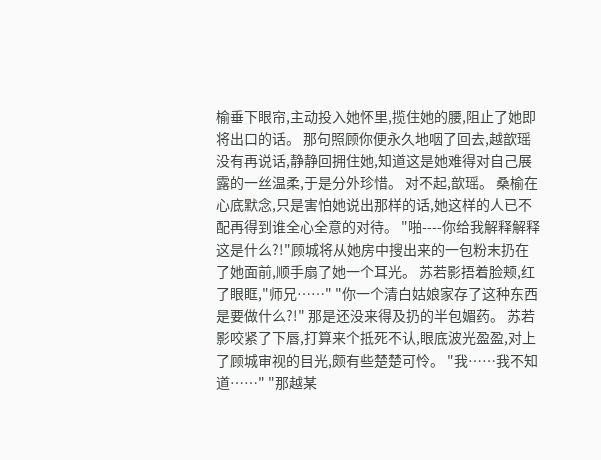榆垂下眼帘,主动投入她怀里,揽住她的腰,阻止了她即将出口的话。 那句照顾你便永久地咽了回去,越歆瑶没有再说话,静静回拥住她,知道这是她难得对自己展露的一丝温柔,于是分外珍惜。 对不起,歆瑶。 桑榆在心底默念,只是害怕她说出那样的话,她这样的人已不配再得到谁全心全意的对待。 "啪----你给我解释解释这是什么?!"顾城将从她房中搜出来的一包粉末扔在了她面前,顺手扇了她一个耳光。 苏若影捂着脸颊,红了眼眶,"师兄……" "你一个清白姑娘家存了这种东西是要做什么?!" 那是还没来得及扔的半包媚药。 苏若影咬紧了下唇,打算来个抵死不认,眼底波光盈盈,对上了顾城审视的目光,颇有些楚楚可怜。 "我……我不知道……" "那越某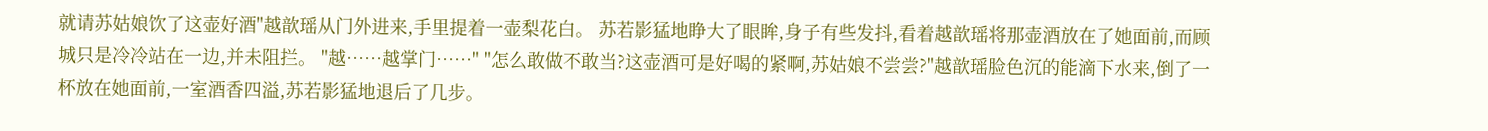就请苏姑娘饮了这壶好酒"越歆瑶从门外进来,手里提着一壶梨花白。 苏若影猛地睁大了眼眸,身子有些发抖,看着越歆瑶将那壶酒放在了她面前,而顾城只是冷冷站在一边,并未阻拦。 "越……越掌门……" "怎么敢做不敢当?这壶酒可是好喝的紧啊,苏姑娘不尝尝?"越歆瑶脸色沉的能滴下水来,倒了一杯放在她面前,一室酒香四溢,苏若影猛地退后了几步。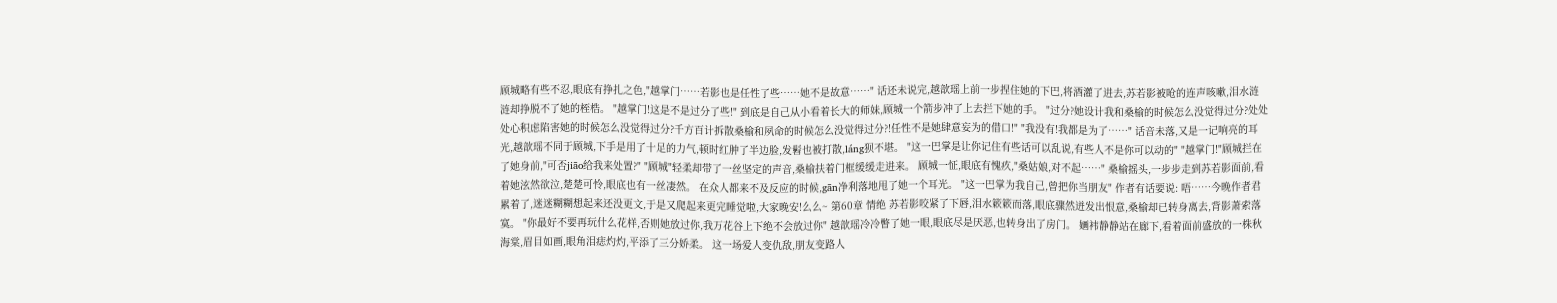顾城略有些不忍,眼底有挣扎之色,"越掌门……若影也是任性了些……她不是故意……" 话还未说完,越歆瑶上前一步捏住她的下巴,将酒灌了进去,苏若影被呛的连声咳嗽,泪水涟涟却挣脱不了她的桎梏。 "越掌门!这是不是过分了些!" 到底是自己从小看着长大的师妹,顾城一个箭步冲了上去拦下她的手。 "过分?她设计我和桑榆的时候怎么没觉得过分?处处处心积虑陷害她的时候怎么没觉得过分?千方百计拆散桑榆和夙命的时候怎么没觉得过分?!任性不是她肆意妄为的借口!" "我没有!我都是为了……" 话音未落,又是一记响亮的耳光,越歆瑶不同于顾城,下手是用了十足的力气,顿时红肿了半边脸,发髫也被打散,láng狈不堪。 "这一巴掌是让你记住有些话可以乱说,有些人不是你可以动的" "越掌门!"顾城拦在了她身前,"可否jiāo给我来处置?" "顾城"轻柔却带了一丝坚定的声音,桑榆扶着门框缓缓走进来。 顾城一怔,眼底有愧疚,"桑姑娘,对不起……" 桑榆摇头,一步步走到苏若影面前,看着她泫然欲泣,楚楚可怜,眼底也有一丝凄然。 在众人都来不及反应的时候,gān净利落地甩了她一个耳光。 "这一巴掌为我自己,曾把你当朋友" 作者有话要说: 唔……今晚作者君累着了,迷迷糊糊想起来还没更文,于是又爬起来更完睡觉啦,大家晚安!么么~ 第60章 情绝 苏若影咬紧了下唇,泪水簌簌而落,眼底骤然迸发出恨意,桑榆却已转身离去,背影萧索落寞。 "你最好不要再玩什么花样,否则她放过你,我万花谷上下绝不会放过你" 越歆瑶冷冷瞥了她一眼,眼底尽是厌恶,也转身出了房门。 婳袆静静站在廊下,看着面前盛放的一株秋海棠,眉目如画,眼角泪痣灼灼,平添了三分娇柔。 这一场爱人变仇敌,朋友变路人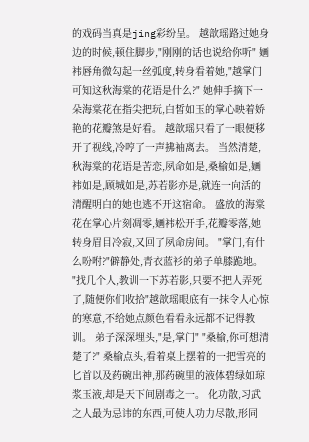的戏码当真是jing彩纷呈。 越歆瑶路过她身边的时候,顿住脚步,"刚刚的话也说给你听" 婳袆唇角微勾起一丝弧度,转身看着她,"越掌门可知这秋海棠的花语是什么?" 她伸手摘下一朵海棠花在指尖把玩,白皙如玉的掌心映着娇艳的花瓣煞是好看。 越歆瑶只看了一眼便移开了视线,冷哼了一声拂袖离去。 当然清楚,秋海棠的花语是苦恋,夙命如是,桑榆如是,婳袆如是,顾城如是,苏若影亦是,就连一向活的清醒明白的她也逃不开这宿命。 盛放的海棠花在掌心片刻凋零,婳袆松开手,花瓣零落,她转身眉目冷寂,又回了夙命房间。 "掌门,有什么吩咐?"僻静处,青衣蓝衫的弟子单膝跪地。 "找几个人,教训一下苏若影,只要不把人弄死了,随便你们收拾"越歆瑶眼底有一抹令人心惊的寒意,不给她点颜色看看永远都不记得教训。 弟子深深埋头,"是,掌门" "桑榆,你可想清楚了?" 桑榆点头,看着桌上摆着的一把雪亮的匕首以及药碗出神,那药碗里的液体碧绿如琼浆玉液,却是天下间剧毒之一。 化功散,习武之人最为忌讳的东西,可使人功力尽散,形同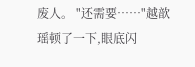废人。 "还需要……"越歆瑶顿了一下,眼底闪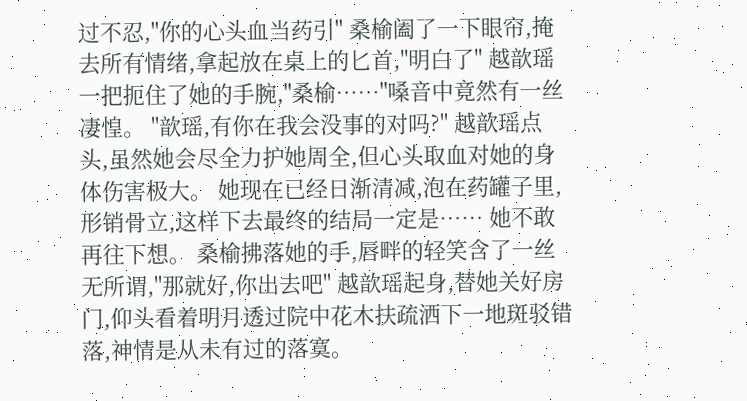过不忍,"你的心头血当药引" 桑榆阖了一下眼帘,掩去所有情绪,拿起放在桌上的匕首,"明白了" 越歆瑶一把扼住了她的手腕,"桑榆……"嗓音中竟然有一丝凄惶。 "歆瑶,有你在我会没事的对吗?" 越歆瑶点头,虽然她会尽全力护她周全,但心头取血对她的身体伤害极大。 她现在已经日渐清减,泡在药罐子里,形销骨立,这样下去最终的结局一定是…… 她不敢再往下想。 桑榆拂落她的手,唇畔的轻笑含了一丝无所谓,"那就好,你出去吧" 越歆瑶起身,替她关好房门,仰头看着明月透过院中花木扶疏洒下一地斑驳错落,神情是从未有过的落寞。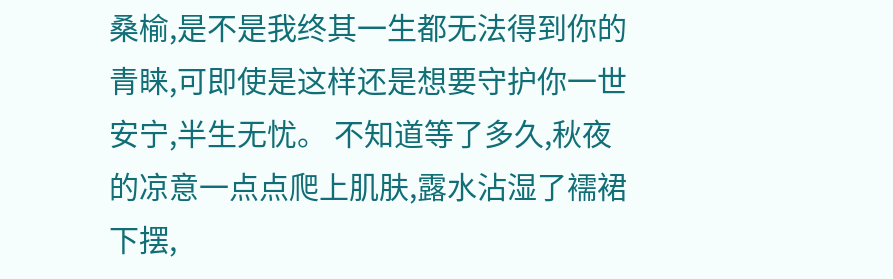桑榆,是不是我终其一生都无法得到你的青睐,可即使是这样还是想要守护你一世安宁,半生无忧。 不知道等了多久,秋夜的凉意一点点爬上肌肤,露水沾湿了襦裙下摆,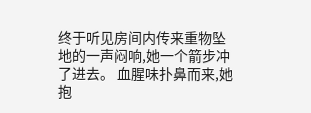终于听见房间内传来重物坠地的一声闷响,她一个箭步冲了进去。 血腥味扑鼻而来,她抱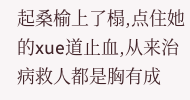起桑榆上了榻,点住她的xue道止血,从来治病救人都是胸有成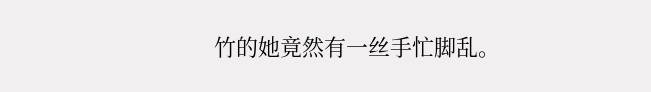竹的她竟然有一丝手忙脚乱。